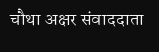चौथा अक्षर संवाददाता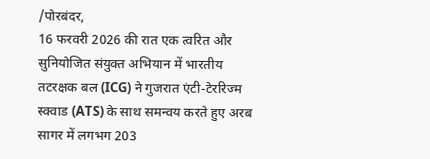/पोरबंदर,
16 फरवरी 2026 की रात एक त्वरित और सुनियोजित संयुक्त अभियान में भारतीय तटरक्षक बल (ICG) ने गुजरात एंटी-टेररिज्म स्क्वाड (ATS) के साथ समन्वय करते हुए अरब सागर में लगभग 203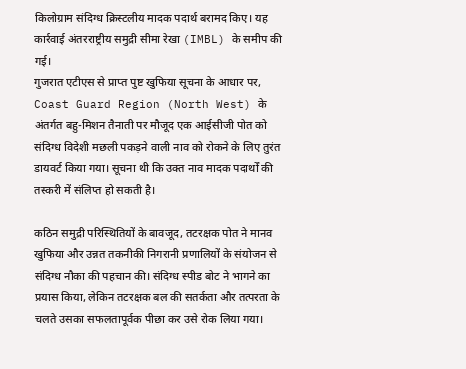किलोग्राम संदिग्ध क्रिस्टलीय मादक पदार्थ बरामद किए। यह कार्रवाई अंतरराष्ट्रीय समुद्री सीमा रेखा (IMBL) के समीप की गई।
गुजरात एटीएस से प्राप्त पुष्ट खुफिया सूचना के आधार पर, Coast Guard Region (North West) के अंतर्गत बहु-मिशन तैनाती पर मौजूद एक आईसीजी पोत को संदिग्ध विदेशी मछली पकड़ने वाली नाव को रोकने के लिए तुरंत डायवर्ट किया गया। सूचना थी कि उक्त नाव मादक पदार्थों की तस्करी में संलिप्त हो सकती है।

कठिन समुद्री परिस्थितियों के बावजूद, तटरक्षक पोत ने मानव खुफिया और उन्नत तकनीकी निगरानी प्रणालियों के संयोजन से संदिग्ध नौका की पहचान की। संदिग्ध स्पीड बोट ने भागने का प्रयास किया, लेकिन तटरक्षक बल की सतर्कता और तत्परता के चलते उसका सफलतापूर्वक पीछा कर उसे रोक लिया गया।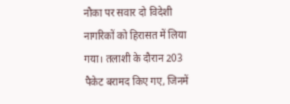नौका पर सवार दो विदेशी नागरिकों को हिरासत में लिया गया। तलाशी के दौरान 203 पैकेट बरामद किए गए, जिनमें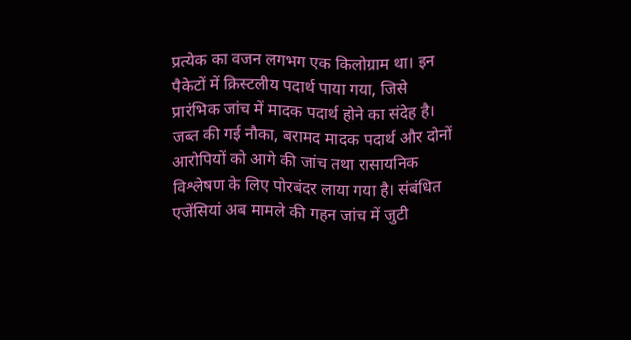प्रत्येक का वजन लगभग एक किलोग्राम था। इन पैकेटों में क्रिस्टलीय पदार्थ पाया गया, जिसे प्रारंभिक जांच में मादक पदार्थ होने का संदेह है।
जब्त की गई नौका, बरामद मादक पदार्थ और दोनों आरोपियों को आगे की जांच तथा रासायनिक विश्लेषण के लिए पोरबंदर लाया गया है। संबंधित एजेंसियां अब मामले की गहन जांच में जुटी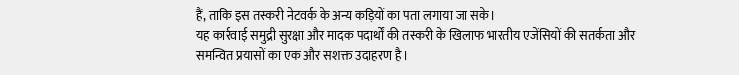हैं, ताकि इस तस्करी नेटवर्क के अन्य कड़ियों का पता लगाया जा सके।
यह कार्रवाई समुद्री सुरक्षा और मादक पदार्थों की तस्करी के खिलाफ भारतीय एजेंसियों की सतर्कता और समन्वित प्रयासों का एक और सशक्त उदाहरण है।